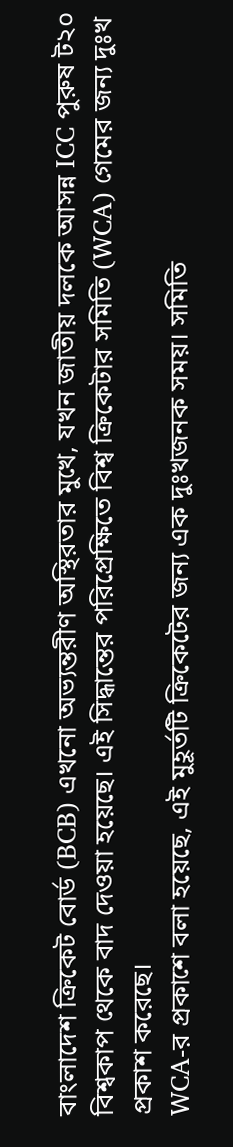বাংলাদেশ ক্রিকেট বোর্ড (BCB) এখনো অভ্যন্তরীণ অস্থিরতার মুখে, যখন জাতীয় দলকে আসন্ন ICC পুরুষ ট২০ বিশ্বকাপ থেকে বাদ দেওয়া হয়েছে। এই সিদ্ধান্তের পরিপ্রেক্ষিতে বিশ্ব ক্রিকেটার সমিতি (WCA) গেমের জন্য দুঃখ প্রকাশ করেছে।
WCA-র প্রকাশে বলা হয়েছে, এই মুহূর্তটি ক্রিকেটের জন্য এক দুঃখজনক সময়। সমিতি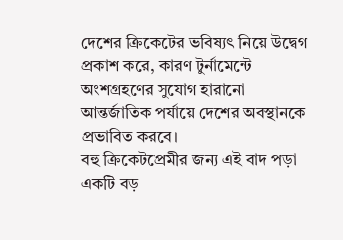দেশের ক্রিকেটের ভবিষ্যৎ নিয়ে উদ্বেগ প্রকাশ করে, কারণ টুর্নামেন্টে অংশগ্রহণের সুযোগ হারানো আন্তর্জাতিক পর্যায়ে দেশের অবস্থানকে প্রভাবিত করবে।
বহু ক্রিকেটপ্রেমীর জন্য এই বাদ পড়া একটি বড়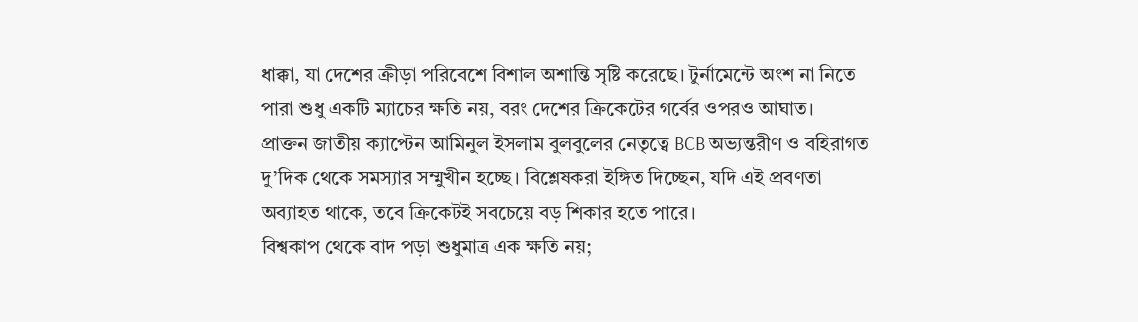ধাক্কা, যা দেশের ক্রীড়া পরিবেশে বিশাল অশান্তি সৃষ্টি করেছে। টুর্নামেন্টে অংশ না নিতে পারা শুধু একটি ম্যাচের ক্ষতি নয়, বরং দেশের ক্রিকেটের গর্বের ওপরও আঘাত।
প্রাক্তন জাতীয় ক্যাপ্টেন আমিনুল ইসলাম বুলবুলের নেতৃত্বে BCB অভ্যন্তরীণ ও বহিরাগত দু’দিক থেকে সমস্যার সম্মুখীন হচ্ছে। বিশ্লেষকরা ইঙ্গিত দিচ্ছেন, যদি এই প্রবণতা অব্যাহত থাকে, তবে ক্রিকেটই সবচেয়ে বড় শিকার হতে পারে।
বিশ্বকাপ থেকে বাদ পড়া শুধুমাত্র এক ক্ষতি নয়;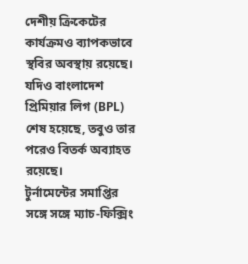দেশীয় ক্রিকেটের কার্যক্রমও ব্যাপকভাবে স্থবির অবস্থায় রয়েছে। যদিও বাংলাদেশ প্রিমিয়ার লিগ (BPL) শেষ হয়েছে, তবুও তার পরেও বিতর্ক অব্যাহত রয়েছে।
টুর্নামেন্টের সমাপ্তির সঙ্গে সঙ্গে ম্যাচ‑ফিক্সিং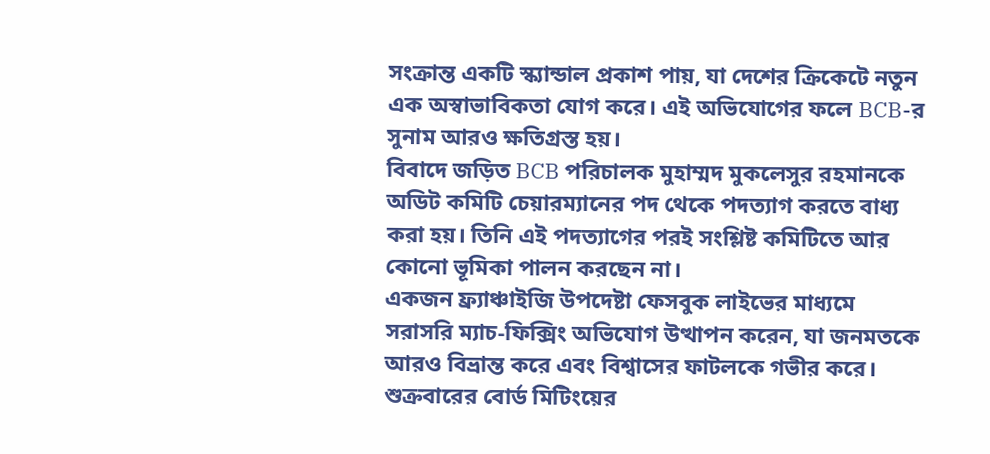সংক্রান্ত একটি স্ক্যান্ডাল প্রকাশ পায়, যা দেশের ক্রিকেটে নতুন এক অস্বাভাবিকতা যোগ করে। এই অভিযোগের ফলে BCB-র সুনাম আরও ক্ষতিগ্রস্ত হয়।
বিবাদে জড়িত BCB পরিচালক মুহাম্মদ মুকলেসুর রহমানকে অডিট কমিটি চেয়ারম্যানের পদ থেকে পদত্যাগ করতে বাধ্য করা হয়। তিনি এই পদত্যাগের পরই সংশ্লিষ্ট কমিটিতে আর কোনো ভূমিকা পালন করছেন না।
একজন ফ্র্যাঞ্চাইজি উপদেষ্টা ফেসবুক লাইভের মাধ্যমে সরাসরি ম্যাচ‑ফিক্সিং অভিযোগ উত্থাপন করেন, যা জনমতকে আরও বিভ্রান্ত করে এবং বিশ্বাসের ফাটলকে গভীর করে।
শুক্রবারের বোর্ড মিটিংয়ের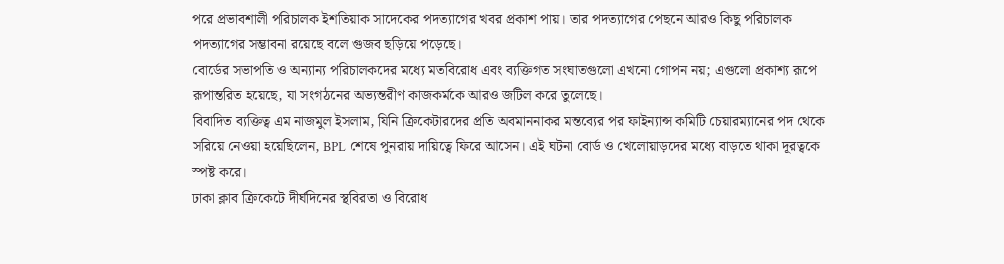পরে প্রভাবশালী পরিচালক ইশতিয়াক সাদেকের পদত্যাগের খবর প্রকাশ পায়। তার পদত্যাগের পেছনে আরও কিছু পরিচালক পদত্যাগের সম্ভাবনা রয়েছে বলে গুজব ছড়িয়ে পড়েছে।
বোর্ডের সভাপতি ও অন্যান্য পরিচালকদের মধ্যে মতবিরোধ এবং ব্যক্তিগত সংঘাতগুলো এখনো গোপন নয়; এগুলো প্রকাশ্য রূপে রূপান্তরিত হয়েছে, যা সংগঠনের অভ্যন্তরীণ কাজকর্মকে আরও জটিল করে তুলেছে।
বিবাদিত ব্যক্তিত্ব এম নাজমুল ইসলাম, যিনি ক্রিকেটারদের প্রতি অবমাননাকর মন্তব্যের পর ফাইন্যান্স কমিটি চেয়ারম্যানের পদ থেকে সরিয়ে নেওয়া হয়েছিলেন, BPL শেষে পুনরায় দায়িত্বে ফিরে আসেন। এই ঘটনা বোর্ড ও খেলোয়াড়দের মধ্যে বাড়তে থাকা দূরত্বকে স্পষ্ট করে।
ঢাকা ক্লাব ক্রিকেটে দীর্ঘদিনের স্থবিরতা ও বিরোধ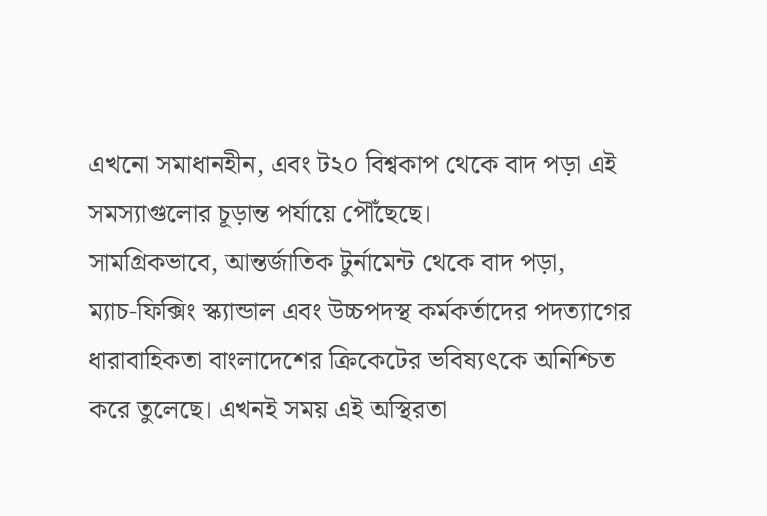এখনো সমাধানহীন, এবং ট২০ বিশ্বকাপ থেকে বাদ পড়া এই সমস্যাগুলোর চূড়ান্ত পর্যায়ে পৌঁছেছে।
সামগ্রিকভাবে, আন্তর্জাতিক টুর্নামেন্ট থেকে বাদ পড়া, ম্যাচ‑ফিক্সিং স্ক্যান্ডাল এবং উচ্চপদস্থ কর্মকর্তাদের পদত্যাগের ধারাবাহিকতা বাংলাদেশের ক্রিকেটের ভবিষ্যৎকে অনিশ্চিত করে তুলেছে। এখনই সময় এই অস্থিরতা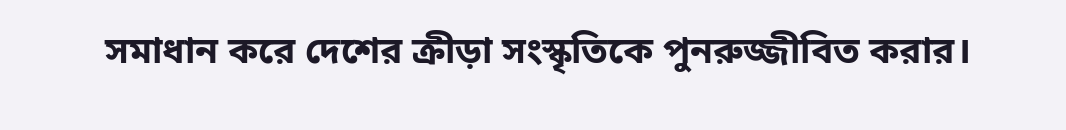সমাধান করে দেশের ক্রীড়া সংস্কৃতিকে পুনরুজ্জীবিত করার।